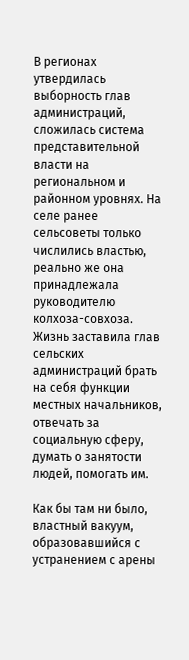В регионах утвердилась выборность глав администраций, сложилась система представительной власти на региональном и районном уровнях. На селе ранее сельсоветы только числились властью, реально же она принадлежала руководителю колхоза-совхоза. Жизнь заставила глав сельских администраций брать на себя функции местных начальников, отвечать за социальную сферу, думать о занятости людей, помогать им.

Как бы там ни было, властный вакуум, образовавшийся с устранением с арены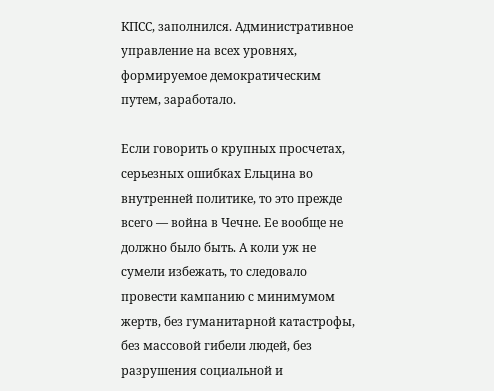КПСС, заполнился. Административное управление на всех уровнях, формируемое демократическим путем, заработало.

Если говорить о крупных просчетах, серьезных ошибках Ельцина во внутренней политике, то это прежде всего — война в Чечне. Ее вообще не должно было быть. А коли уж не сумели избежать, то следовало провести кампанию с минимумом жертв, без гуманитарной катастрофы, без массовой гибели людей, без разрушения социальной и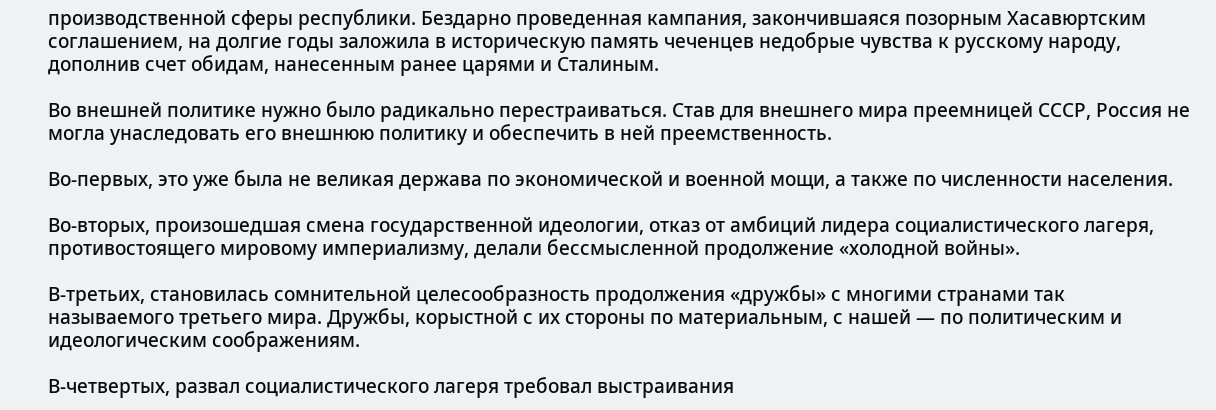производственной сферы республики. Бездарно проведенная кампания, закончившаяся позорным Хасавюртским соглашением, на долгие годы заложила в историческую память чеченцев недобрые чувства к русскому народу, дополнив счет обидам, нанесенным ранее царями и Сталиным.

Во внешней политике нужно было радикально перестраиваться. Став для внешнего мира преемницей СССР, Россия не могла унаследовать его внешнюю политику и обеспечить в ней преемственность.

Во-первых, это уже была не великая держава по экономической и военной мощи, а также по численности населения.

Во-вторых, произошедшая смена государственной идеологии, отказ от амбиций лидера социалистического лагеря, противостоящего мировому империализму, делали бессмысленной продолжение «холодной войны».

В-третьих, становилась сомнительной целесообразность продолжения «дружбы» с многими странами так называемого третьего мира. Дружбы, корыстной с их стороны по материальным, с нашей — по политическим и идеологическим соображениям.

В-четвертых, развал социалистического лагеря требовал выстраивания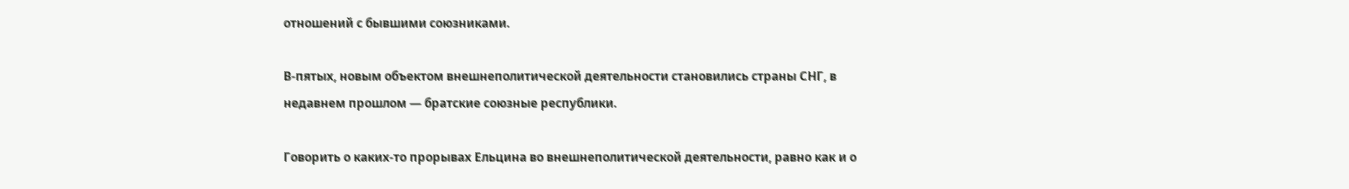отношений с бывшими союзниками.

В-пятых, новым объектом внешнеполитической деятельности становились страны СНГ, в недавнем прошлом — братские союзные республики.

Говорить о каких-то прорывах Ельцина во внешнеполитической деятельности, равно как и о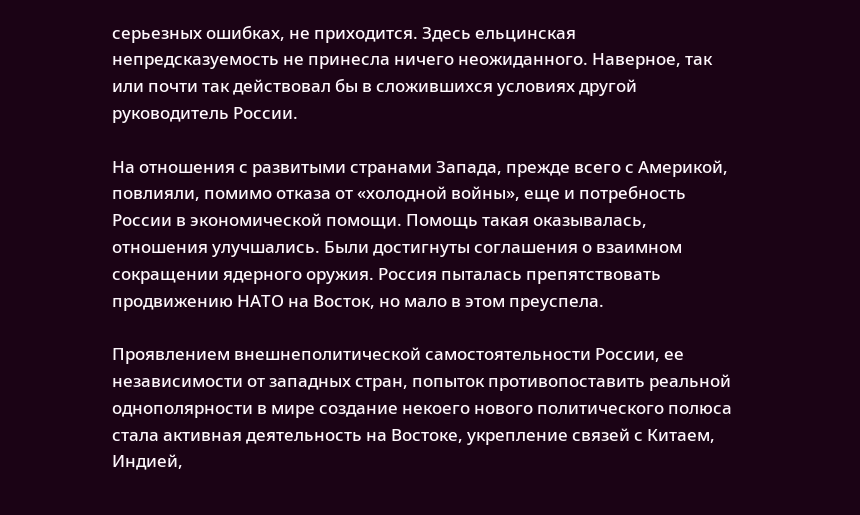серьезных ошибках, не приходится. Здесь ельцинская непредсказуемость не принесла ничего неожиданного. Наверное, так или почти так действовал бы в сложившихся условиях другой руководитель России.

На отношения с развитыми странами Запада, прежде всего с Америкой, повлияли, помимо отказа от «холодной войны», еще и потребность России в экономической помощи. Помощь такая оказывалась, отношения улучшались. Были достигнуты соглашения о взаимном сокращении ядерного оружия. Россия пыталась препятствовать продвижению НАТО на Восток, но мало в этом преуспела.

Проявлением внешнеполитической самостоятельности России, ее независимости от западных стран, попыток противопоставить реальной однополярности в мире создание некоего нового политического полюса стала активная деятельность на Востоке, укрепление связей с Китаем, Индией,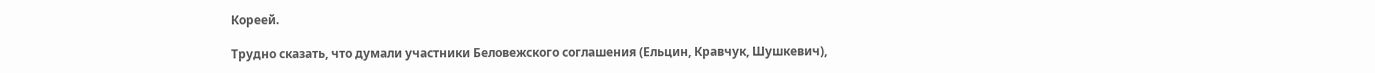Кореей.

Трудно сказать, что думали участники Беловежского соглашения (Ельцин, Кравчук, Шушкевич),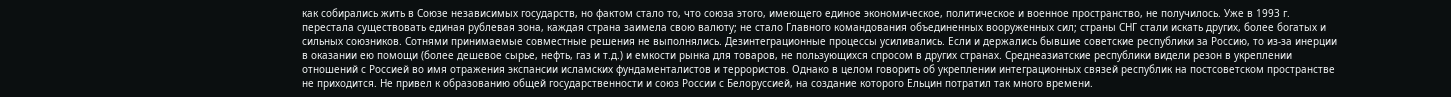как собирались жить в Союзе независимых государств, но фактом стало то, что союза этого, имеющего единое экономическое, политическое и военное пространство, не получилось. Уже в 1993 г. перестала существовать единая рублевая зона, каждая страна заимела свою валюту; не стало Главного командования объединенных вооруженных сил; страны СНГ стали искать других, более богатых и сильных союзников. Сотнями принимаемые совместные решения не выполнялись. Дезинтеграционные процессы усиливались. Если и держались бывшие советские республики за Россию, то из-за инерции в оказании ею помощи (более дешевое сырье, нефть, газ и т.д.) и емкости рынка для товаров, не пользующихся спросом в других странах. Среднеазиатские республики видели резон в укреплении отношений с Россией во имя отражения экспансии исламских фундаменталистов и террористов. Однако в целом говорить об укреплении интеграционных связей республик на постсоветском пространстве не приходится. Не привел к образованию общей государственности и союз России с Белоруссией, на создание которого Ельцин потратил так много времени.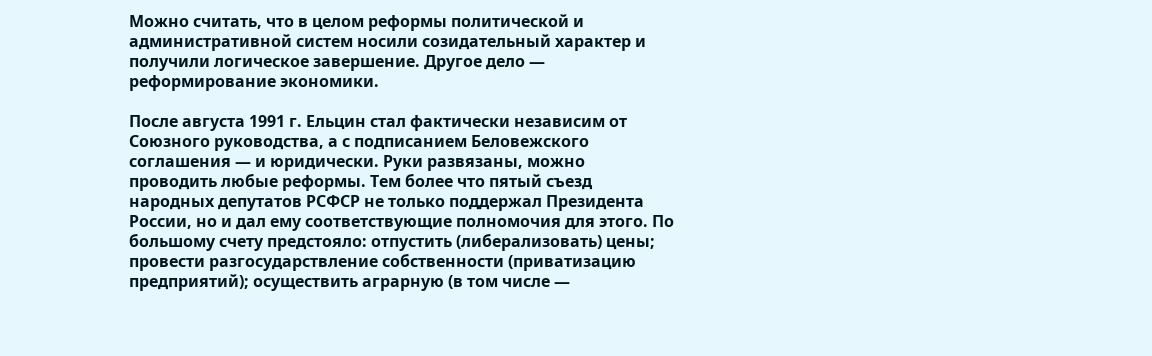Можно считать, что в целом реформы политической и административной систем носили созидательный характер и получили логическое завершение. Другое дело — реформирование экономики.

После августа 1991 г. Ельцин стал фактически независим от Союзного руководства, а с подписанием Беловежского соглашения — и юридически. Руки развязаны, можно проводить любые реформы. Тем более что пятый съезд народных депутатов РСФСР не только поддержал Президента России, но и дал ему соответствующие полномочия для этого. По большому счету предстояло: отпустить (либерализовать) цены; провести разгосударствление собственности (приватизацию предприятий); осуществить аграрную (в том числе —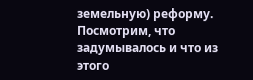земельную) реформу. Посмотрим, что задумывалось и что из этого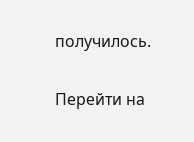получилось.

Перейти на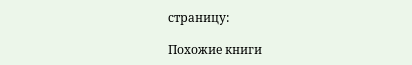страницу:

Похожие книги